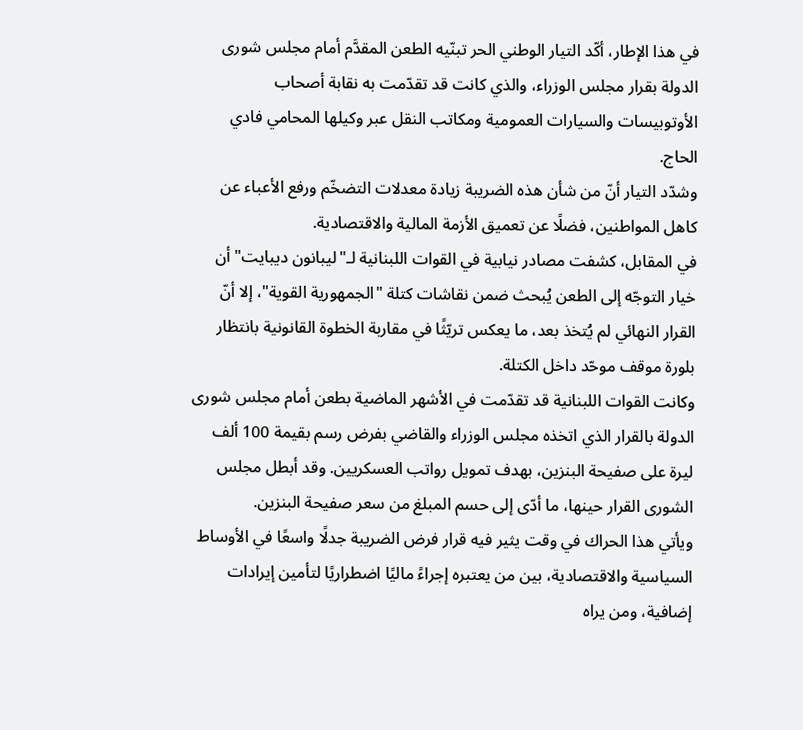في هذا الإطار، أكّد التيار الوطني الحر تبنّيه الطعن المقدَّم أمام مجلس شورى الدولة بقرار مجلس الوزراء، والذي كانت قد تقدّمت به نقابة أصحاب الأوتوبيسات والسيارات العمومية ومكاتب النقل عبر وكيلها المحامي فادي الحاج.
وشدّد التيار أنّ من شأن هذه الضريبة زيادة معدلات التضخّم ورفع الأعباء عن كاهل المواطنين، فضلًا عن تعميق الأزمة المالية والاقتصادية.
في المقابل، كشفت مصادر نيابية في القوات اللبنانية لـ"ليبانون ديبايت" أن خيار التوجّه إلى الطعن يُبحث ضمن نقاشات كتلة "الجمهورية القوية"، إلا أنّ القرار النهائي لم يُتخذ بعد، ما يعكس تريّثًا في مقاربة الخطوة القانونية بانتظار بلورة موقف موحّد داخل الكتلة.
وكانت القوات اللبنانية قد تقدّمت في الأشهر الماضية بطعن أمام مجلس شورى الدولة بالقرار الذي اتخذه مجلس الوزراء والقاضي بفرض رسم بقيمة 100 ألف ليرة على صفيحة البنزين، بهدف تمويل رواتب العسكريين. وقد أبطل مجلس الشورى القرار حينها، ما أدّى إلى حسم المبلغ من سعر صفيحة البنزين.
ويأتي هذا الحراك في وقت يثير فيه قرار فرض الضريبة جدلًا واسعًا في الأوساط السياسية والاقتصادية، بين من يعتبره إجراءً ماليًا اضطراريًا لتأمين إيرادات إضافية، ومن يراه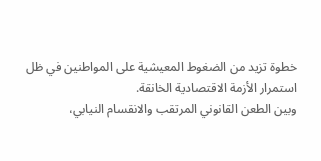خطوة تزيد من الضغوط المعيشية على المواطنين في ظل استمرار الأزمة الاقتصادية الخانقة.
وبين الطعن القانوني المرتقب والانقسام النيابي،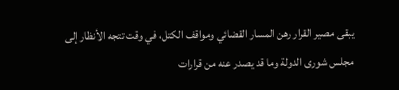يبقى مصير القرار رهن المسار القضائي ومواقف الكتل، في وقت تتجه الأنظار إلى مجلس شورى الدولة وما قد يصدر عنه من قرارات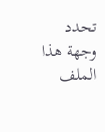تحدد وجهة هذا الملف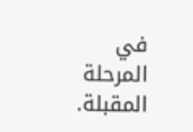في المرحلة المقبلة.